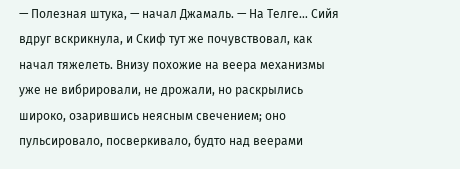— Полезная штука, — начал Джамаль. — На Телге… Сийя вдруг вскрикнула, и Скиф тут же почувствовал, как начал тяжелеть. Внизу похожие на веера механизмы уже не вибрировали, не дрожали, но раскрылись широко, озарившись неясным свечением; оно пульсировало, посверкивало, будто над веерами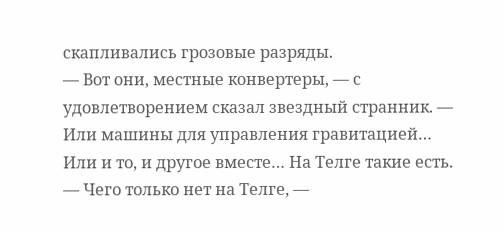скапливались грозовые разряды.
— Вот они, местные конвертеры, — с удовлетворением сказал звездный странник. — Или машины для управления гравитацией… Или и то, и другое вместе… На Телге такие есть.
— Чего только нет на Телге, —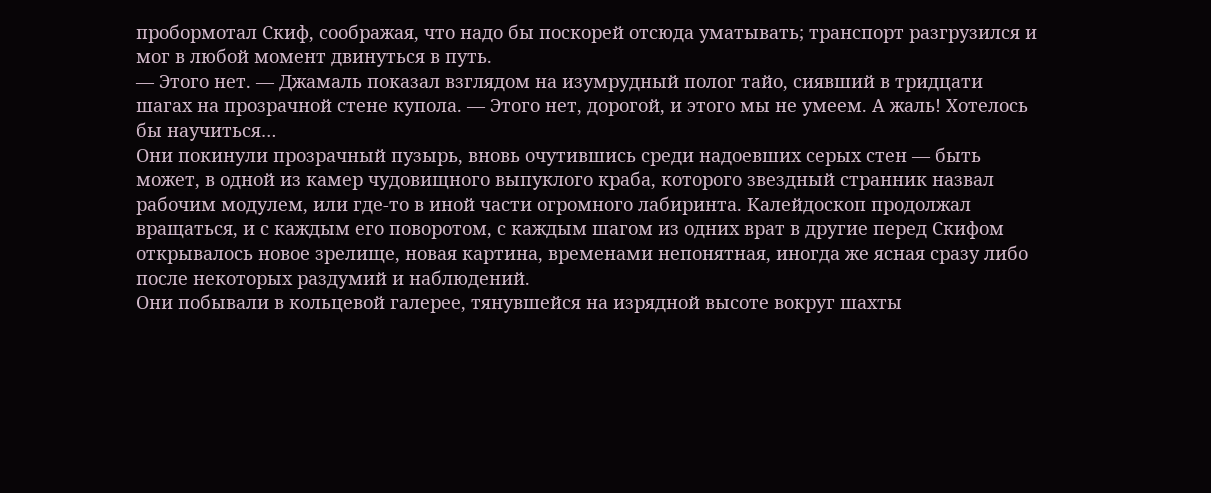пробормотал Скиф, соображая, что надо бы поскорей отсюда уматывать; транспорт разгрузился и мог в любой момент двинуться в путь.
— Этого нет. — Джамаль показал взглядом на изумрудный полог тайо, сиявший в тридцати шагах на прозрачной стене купола. — Этого нет, дорогой, и этого мы не умеем. А жаль! Хотелось бы научиться…
Они покинули прозрачный пузырь, вновь очутившись среди надоевших серых стен — быть может, в одной из камер чудовищного выпуклого краба, которого звездный странник назвал рабочим модулем, или где-то в иной части огромного лабиринта. Калейдоскоп продолжал вращаться, и с каждым его поворотом, с каждым шагом из одних врат в другие перед Скифом открывалось новое зрелище, новая картина, временами непонятная, иногда же ясная сразу либо после некоторых раздумий и наблюдений.
Они побывали в кольцевой галерее, тянувшейся на изрядной высоте вокруг шахты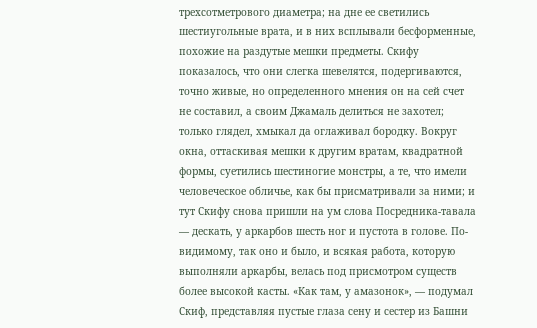трехсотметрового диаметра; на дне ее светились шестиугольные врата, и в них всплывали бесформенные, похожие на раздутые мешки предметы. Скифу показалось, что они слегка шевелятся, подергиваются, точно живые, но определенного мнения он на сей счет не составил, а своим Джамаль делиться не захотел; только глядел, хмыкал да оглаживал бородку. Вокруг окна, оттаскивая мешки к другим вратам, квадратной формы, суетились шестиногие монстры, а те, что имели человеческое обличье, как бы присматривали за ними; и тут Скифу снова пришли на ум слова Посредника-тавала — дескать, у аркарбов шесть ног и пустота в голове. По-видимому, так оно и было, и всякая работа, которую выполняли аркарбы, велась под присмотром существ более высокой касты. «Как там, у амазонок», — подумал Скиф, представляя пустые глаза сену и сестер из Башни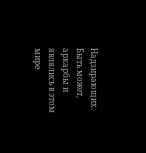Надзирающих. Быть может, аркарбы и являлись в этом мире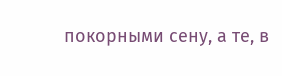покорными сену, а те, в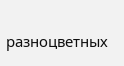разноцветных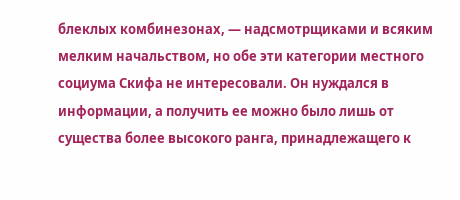блеклых комбинезонах, — надсмотрщиками и всяким мелким начальством, но обе эти категории местного социума Скифа не интересовали. Он нуждался в информации, а получить ее можно было лишь от существа более высокого ранга, принадлежащего к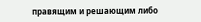правящим и решающим либо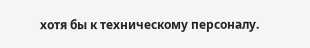хотя бы к техническому персоналу.